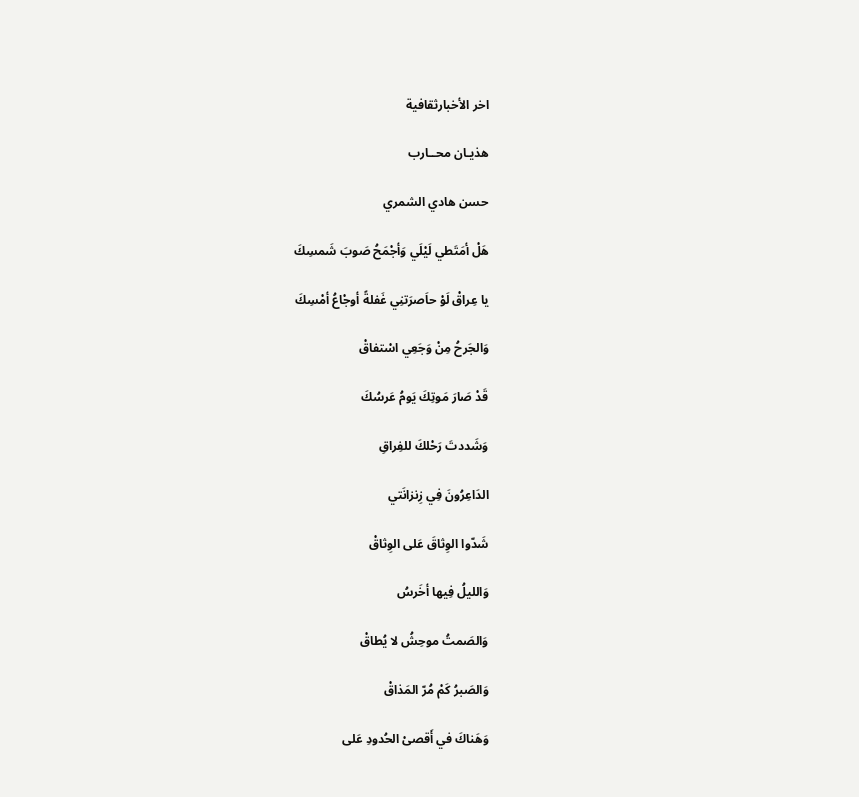اخر الأخبارثقافية

هذيـان محــارب

حسن هادي الشمري

هَلْ أمَتَطي لَيْلَي وَأجْمَحُ صَوبَ شَمسِكَ

يا عِراقْ لَوْ حاَصرَتنِي غَفلةً أوجْاعُ أمْسِكَ

وَالجَرحُ مِنْ وَجَعِي اسْتفاقْ

قَدْ صَارَ مَوتِكَ يَومُ عَرسُكَ

وَشَددتَ رَحْلكَ للفِراقِ

الدَاعِرُونَ فِي زِنزانَتي

شَدّوا الوِثاقَ عَلى الوِثاقْ

وَالليلُ فِيها أخَرسُ

وَالصَمتُ موحِشُ لا يُطاقْ

وَالصَبرُ كَمْ مُرّ المَذاقْ

وَهَناكَ في أَقصىْ الحُدودِ عَلى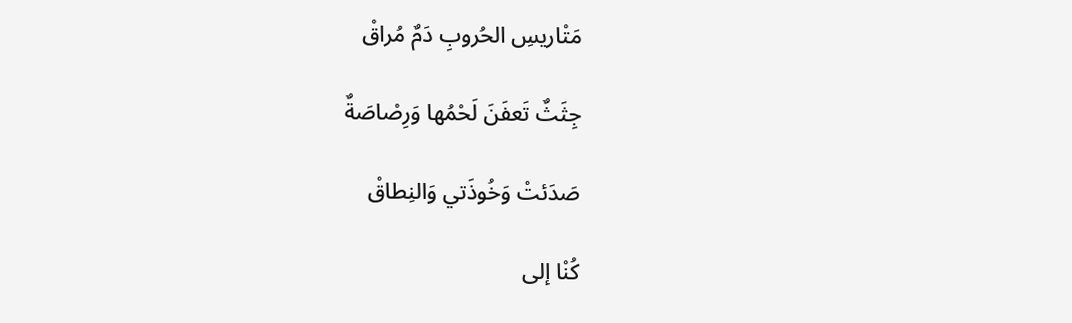مَتْاريسِ الحُروبِ دَمٌ مُراقْ

جِثَثٌ تَعفَنَ لَحْمُها وَرِصْاصَةٌ

صَدَئتْ وَخُوذَتي وَالنِطاقْ

كُنْا إلى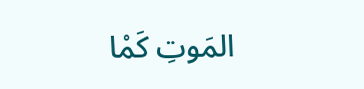المَوتِ كَمْا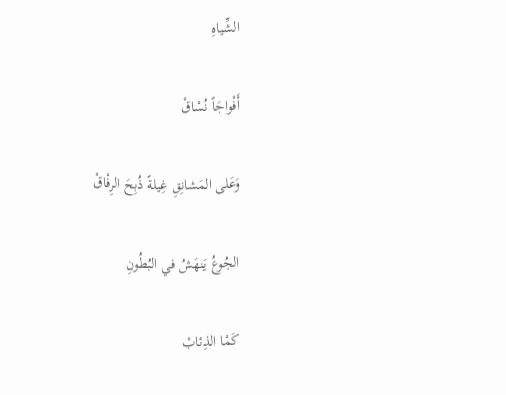الشِّياهِ

أَفْواجَاً نُسْاقْ

وَعَلى المَشانِقِ غِيلةً ذُبِحَ الرِفْاقْ

الجُوعُ يَنهَشُ في البُطُونِ

كَمْا الذِئابْ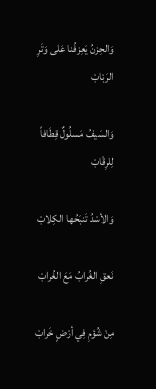وَالحِزنُ يَعِزفُنا عَلى وَتَرِ الرَبْابْ

وَالسَيفُ مَسلُولٌ قِطَافاً لِلرِقْابْ

وَالأسْدُ تَنبَحُها الكِلابْ

نَعقِ الغُرابُ مَعَ الغُرابْ

مِنْ شُؤمِ فِي أرْضٍ خَرابْ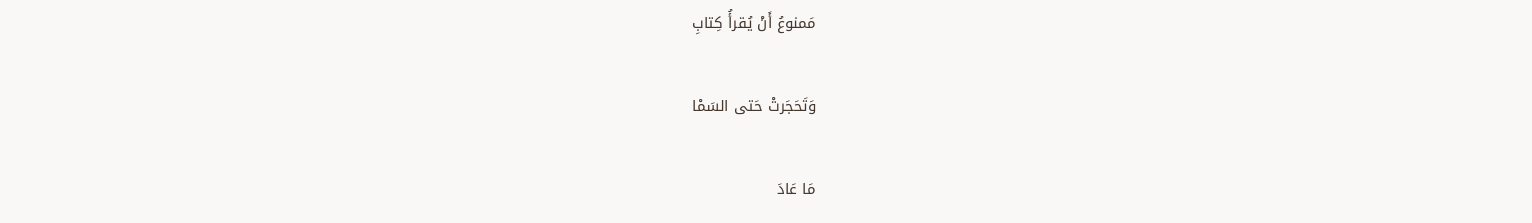مَمنوعُ أَنْ يُقرأُ كِتابِ

وَتَحَجَرتْ حَتى السَمْا

مَا عَادَ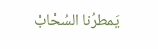يَمطرُنا السُحْابْ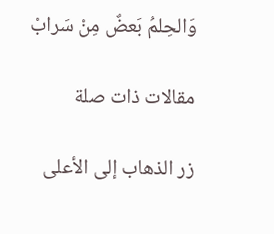وَالحِلمُ بَعضٌ مِنْ سَرابْ

مقالات ذات صلة

زر الذهاب إلى الأعلى